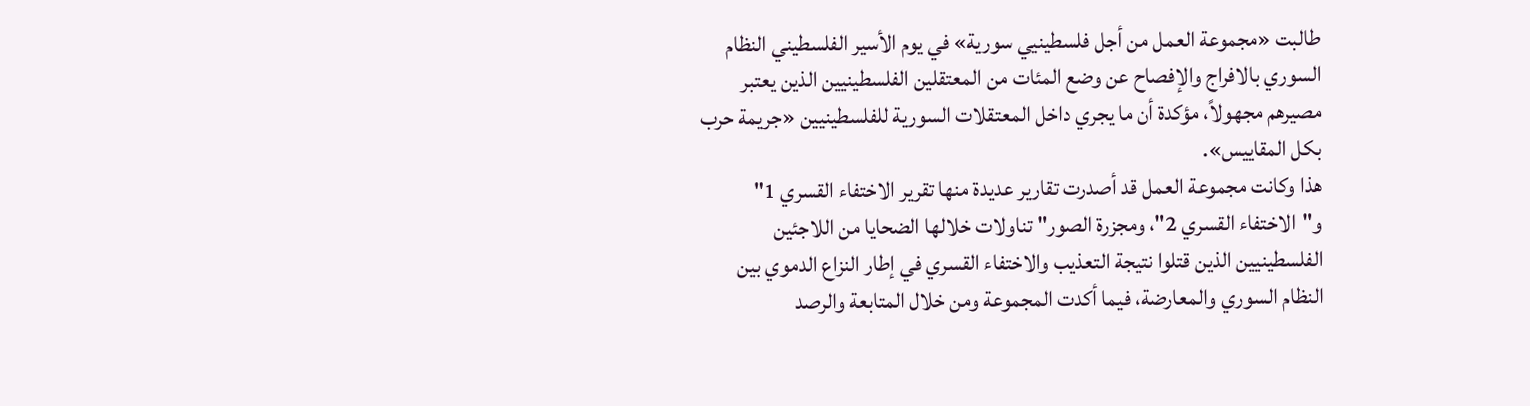طالبت «مجموعة العمل من أجل فلسطينيي سورية» في يوم الأسير الفلسطيني النظام السوري بالافراج والإفصاح عن وضع المئات من المعتقلين الفلسطينيين الذين يعتبر مصيرهم مجهولاً، مؤكدة أن ما يجري داخل المعتقلات السورية للفلسطينيين «جريمة حرب بكل المقاييس».
هذا وكانت مجموعة العمل قد أصدرت تقارير عديدة منها تقرير الاختفاء القسري 1" و"الاختفاء القسري 2"، ومجزرة الصور" تناولات خلالها الضحايا من اللاجئين الفلسطينيين الذين قتلوا نتيجة التعذيب والاختفاء القسري في إطار النزاع الدموي بين النظام السوري والمعارضة، فيما أكدت المجموعة ومن خلال المتابعة والرصد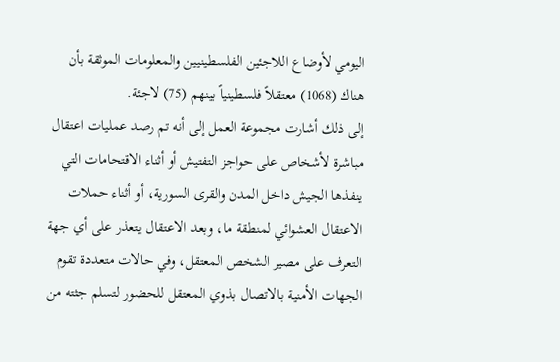اليومي لأوضاع اللاجئين الفلسطينيين والمعلومات الموثقة بأن هناك (1068) معتقلاً فلسطينياً بينهم (75) لاجئة.
إلى ذلك أشارت مجموعة العمل إلى أنه تم رصد عمليات اعتقال مباشرة لأشخاص على حواجز التفتيش أو أثناء الاقتحامات التي ينفذها الجيش داخل المدن والقرى السورية، أو أثناء حملات الاعتقال العشوائي لمنطقة ما، وبعد الاعتقال يتعذر على أي جهة التعرف على مصير الشخص المعتقل، وفي حالات متعددة تقوم الجهات الأمنية بالاتصال بذوي المعتقل للحضور لتسلم جثته من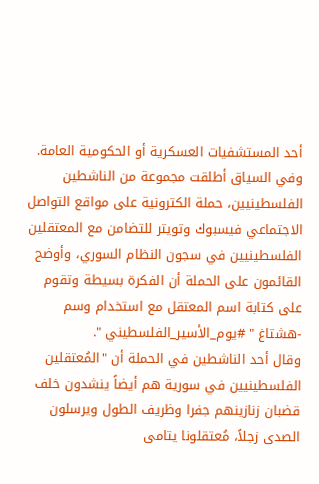أحد المستشفيات العسكرية أو الحكومية العامة.
وفي السياق أطلقت مجموعة من الناشطين الفلسطينيين، حملة الكترونية على مواقع التواصل الاجتماعي فيسبوك وتويتر للتضامن مع المعتقلين الفلسطينيين في سجون النظام السوري، وأوضح القائمون على الحملة أن الفكرة بسيطة وتقوم على كتابة اسم المعتقل مع استخدام وسم -هشتاغ " #يوم_الأسير_الفلسطيني ".
وقال أحد الناشطين في الحملة أن "المُعتقلين الفلسطينيين في سورية هم أيضاً ينشدون خلف قضبان زنازينهم جفرا وظريف الطول ويرسلون الصدى زجلاً، مُعتقلونا يتامى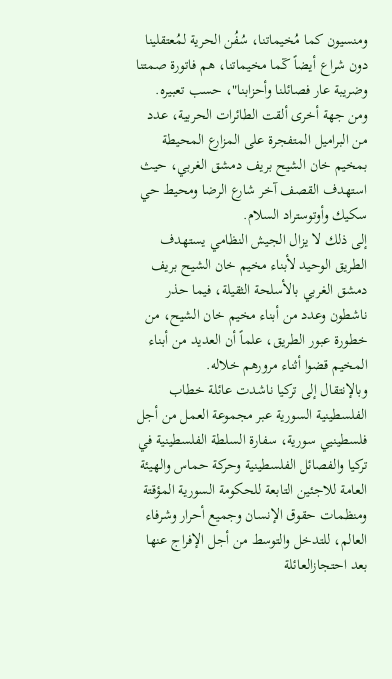ومنسيون كما مُخيماتنا، سُفُن الحرية لمُعتقلينا دون شراع أيضاً كٓما مخيماتنا، هم فاتورة صمتنا وضريبة عار فصائلنا وأحزابنا"، حسب تعبيره.
ومن جهة أخرى ألقت الطائرات الحربية، عدد من البراميل المتفجرة على المزارع المحيطة بمخيم خان الشيح بريف دمشق الغربي، حيث استهدف القصف آخر شارع الرضا ومحيط حي سكيك وأوتوستراد السلام.
إلى ذلك لا يزال الجيش النظامي يستهدف الطريق الوحيد لأبناء مخيم خان الشيح بريف دمشق الغربي بالأسلحة الثقيلة، فيما حذر ناشطون وعدد من أبناء مخيم خان الشيح، من خطورة عبور الطريق، علماً أن العديد من أبناء المخيم قضوا أثناء مرورهم خلاله.
وبالإنتقال إلى تركيا ناشدت عائلة خطاب الفلسطينية السورية عبر مجموعة العمل من أجل فلسطينيي سورية، سفارة السلطة الفلسطينية في تركيا والفصائل الفلسطينية وحركة حماس والهيئة العامة للاجئين التابعة للحكومة السورية المؤقتة ومنظمات حقوق الإنسان وجميع أحرار وشرفاء العالم، للتدخل والتوسط من أجل الإفراج عنها بعد احتجازالعائلة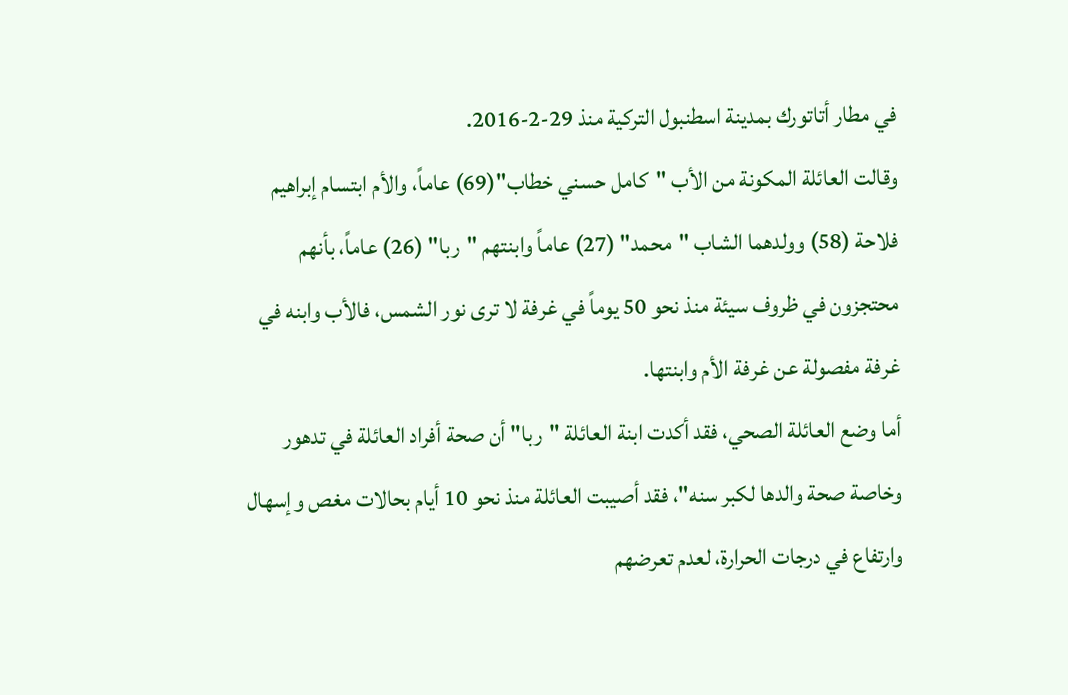في مطار أتاتورك بمدينة اسطنبول التركية منذ 29-2-2016.
وقالت العائلة المكونة من الأب "كامل حسني خطاب"(69) عاماً، والأم ابتسام إبراهيم فلاحة (58) وولدهما الشاب "محمد" (27) عاماً وابنتهم "ربا" (26) عاماً، بأنهم محتجزون في ظروف سيئة منذ نحو 50 يوماً في غرفة لا ترى نور الشمس، فالأب وابنه في غرفة مفصولة عن غرفة الأم وابنتها.
أما وضع العائلة الصحي، فقد أكدت ابنة العائلة "ربا" أن صحة أفراد العائلة في تدهور وخاصة صحة والدها لكبر سنه"، فقد أصيبت العائلة منذ نحو 10 أيام بحالات مغص وإسهال وارتفاع في درجات الحرارة، لعدم تعرضهم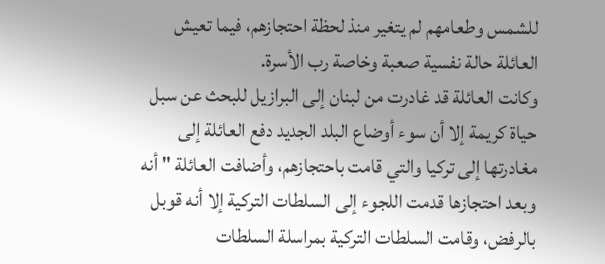للشمس وطعامهم لم يتغير منذ لحظة احتجازهم، فيما تعيش العائلة حالة نفسية صعبة وخاصة رب الأسرة.
وكانت العائلة قد غادرت من لبنان إلى البرازيل للبحث عن سبل حياة كريمة إلا أن سوء أوضاع البلد الجديد دفع العائلة إلى مغادرتها إلى تركيا والتي قامت باحتجازهم، وأضافت العائلة " أنه وبعد احتجازها قدمت اللجوء إلى السلطات التركية إلا أنه قوبل بالرفض، وقامت السلطات التركية بمراسلة السلطات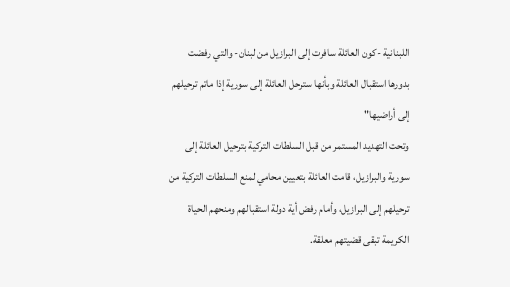اللبنانية -كون العائلة سافرت إلى البرازيل من لبنان- والتي رفضت بدورها استقبال العائلة وبأنها سترحل العائلة إلى سورية إذا ماتم ترحيلهم إلى أراضيها"
وتحت التهديد المستمر من قبل السلطات التركية بترحيل العائلة إلى سورية والبرازيل، قامت العائلة بتعيين محامي لمنع السلطات التركية من ترحيلهم إلى البرازيل، وأمام رفض أية دولة استقبالهم ومنحهم الحياة الكريمة تبقى قضيتهم معلقة.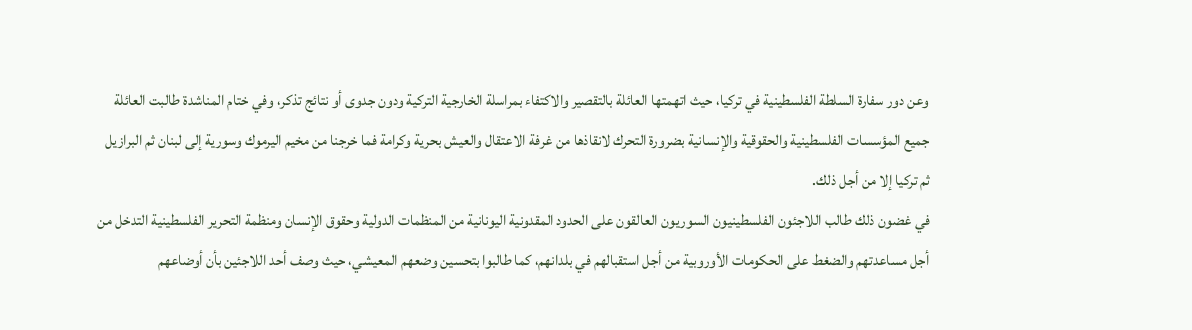وعن دور سفارة السلطة الفلسطينية في تركيا، حيث اتهمتها العائلة بالتقصير والاكتفاء بمراسلة الخارجية التركية ودون جدوى أو نتائج تذكر، وفي ختام المناشدة طالبت العائلة جميع المؤسسات الفلسطينية والحقوقية والإنسانية بضرورة التحرك لانقاذها من غرفة الاعتقال والعيش بحرية وكرامة فما خرجنا من مخيم اليرموك وسورية إلى لبنان ثم البرازيل ثم تركيا إلا من أجل ذلك.
في غضون ذلك طالب اللاجئون الفلسطينيون السوريون العالقون على الحدود المقدونية اليونانية من المنظمات الدولية وحقوق الإنسان ومنظمة التحرير الفلسطينية التدخل من أجل مساعدتهم والضغط على الحكومات الأوروبية من أجل استقبالهم في بلدانهم، كما طالبوا بتحسين وضعهم المعيشي، حيث وصف أحد اللاجئين بأن أوضاعهم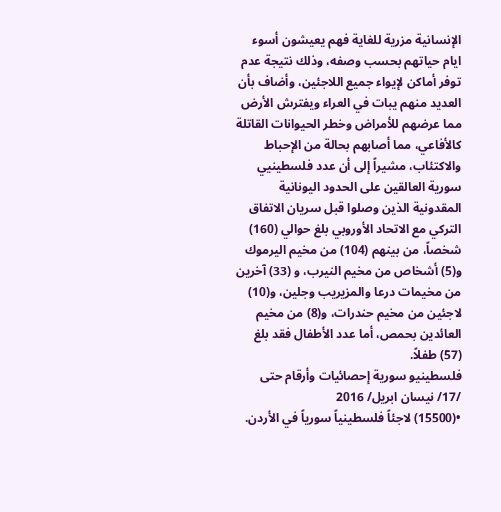الإنسانية مزرية للغاية فهم يعيشون أسوء ايام حياتهم بحسب وصفه، وذلك نتيجة عدم توفر أماكن لإيواء جميع اللاجئين، وأضاف بأن العديد منهم يبات في العراء ويفترش الأرض مما عرضهم للأمراض وخطر الحيوانات القاتلة كالأفاعي، مما أصابهم بحالة من الإحباط والاكتئاب، مشيراً إلى أن عدد فلسطينيي سورية العالقين على الحدود اليونانية المقدونية الذين وصلوا قبل سريان الاتفاق التركي مع الاتحاد الأوروبي بلغ حوالي (160) شخصاً، من بينهم (104) من مخيم اليرموك و(5) أشخاص من مخيم النيرب، و (33) آخرين من مخيمات درعا والمزيريب وجلين، و(10) لاجئين من مخيم حندرات، و(8) من مخيم العائدين بحمص، أما عدد الأطفال فقد بلغ (57) طفلاً.
فلسطينيو سورية إحصائيات وأرقام حتى /17/ نيسان ابريل/ 2016
•(15500) لاجئاً فلسطينياً سورياً في الأردن.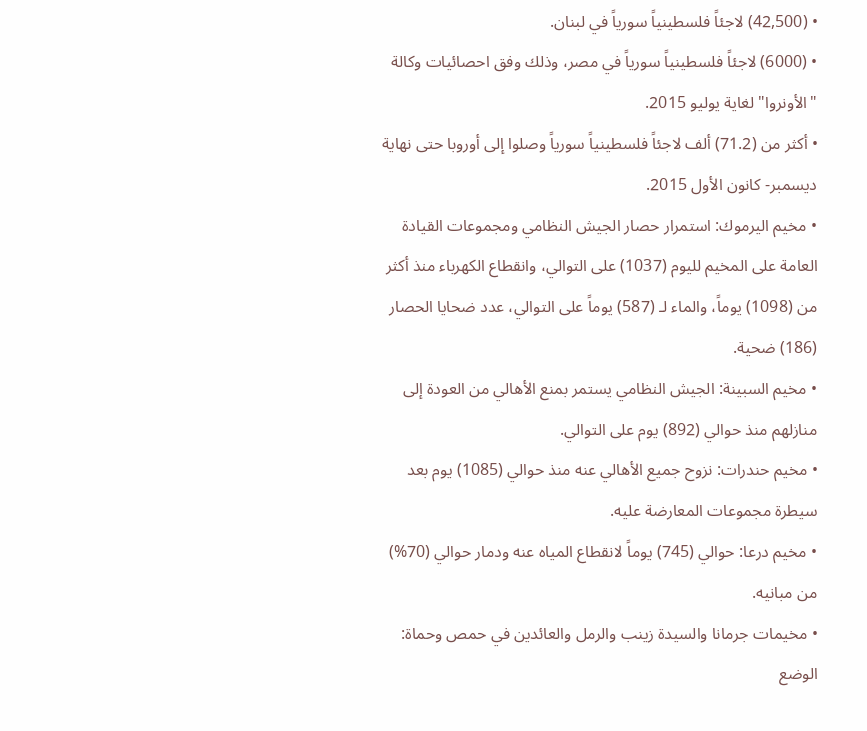• (42,500) لاجئاً فلسطينياً سورياً في لبنان.
• (6000) لاجئاً فلسطينياً سورياً في مصر، وذلك وفق احصائيات وكالة "الأونروا" لغاية يوليو 2015.
• أكثر من (71.2) ألف لاجئاً فلسطينياً سورياً وصلوا إلى أوروبا حتى نهاية ديسمبر- كانون الأول 2015.
• مخيم اليرموك: استمرار حصار الجيش النظامي ومجموعات القيادة العامة على المخيم لليوم (1037) على التوالي، وانقطاع الكهرباء منذ أكثر من (1098) يوماً، والماء لـ (587) يوماً على التوالي، عدد ضحايا الحصار (186) ضحية.
• مخيم السبينة: الجيش النظامي يستمر بمنع الأهالي من العودة إلى منازلهم منذ حوالي (892) يوم على التوالي.
• مخيم حندرات: نزوح جميع الأهالي عنه منذ حوالي (1085) يوم بعد سيطرة مجموعات المعارضة عليه.
• مخيم درعا: حوالي (745) يوماً لانقطاع المياه عنه ودمار حوالي (70%) من مبانيه.
• مخيمات جرمانا والسيدة زينب والرمل والعائدين في حمص وحماة: الوضع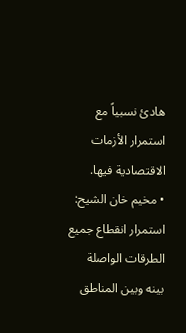هادئ نسبياً مع استمرار الأزمات الاقتصادية فيها.
• مخيم خان الشيح: استمرار انقطاع جميع الطرقات الواصلة بينه وبين المناطق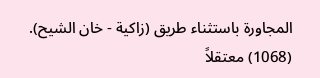المجاورة باستثناء طريق (زاكية - خان الشيح).
(1068) معتقلاً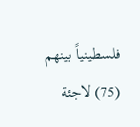فلسطينياً بينهم (75) لاجئة